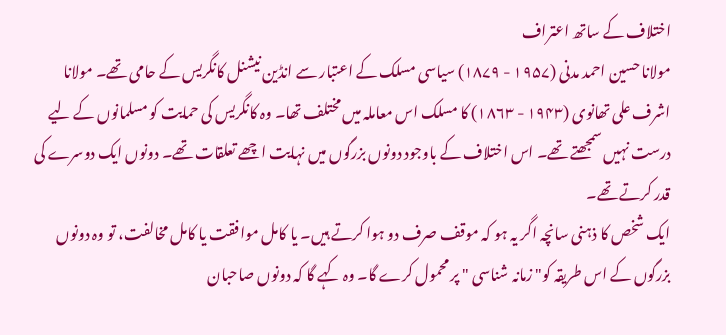اختلاف کے ساتھ اعتراف
مولانا حسین احمد مدنی (۱۹۵۷ - ۱۸۷۹) سیاسی مسلک کے اعتبار سے انڈین نیشنل کانگریس کے حامی تھے۔ مولانا اشرف علی تھانوی (۱۹۴۳ - ۱۸۶۳) کا مسلک اس معاملہ میں مختلف تھا۔ وہ کانگریس کی حمایت کو مسلمانوں کے لیے درست نہیں سمجھتے تھے۔ اس اختلاف کے باوجود دونوں بزرگوں میں نہایت اچھے تعلقات تھے۔ دونوں ایک دوسرے کی قدر کرتے تھے۔
ایک شخص کا ذہنی سانچہ اگر یہ ہو کہ موقف صرف دو ہوا کرتے ہیں۔ یا کامل موافقت یا کامل مخالفت، تو وہ دونوں بزرگوں کے اس طریقہ کو" زمانہ شناسی " پر محمول کرے گا۔ وہ کہے گا کہ دونوں صاحبان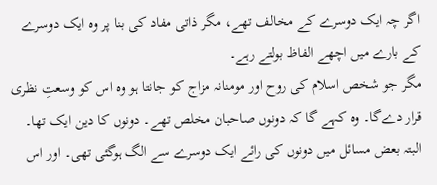اگر چہ ایک دوسرے کے مخالف تھے، مگر ذاتی مفاد کی بنا پر وہ ایک دوسرے کے بارے میں اچھے الفاظ بولتے رہے۔
مگر جو شخص اسلام کی روح اور مومنانہ مزاج کو جانتا ہو وہ اس کو وسعتِ نظری قرار دےگا۔ وہ کہے گا کہ دونوں صاحبان مخلص تھے۔ دونوں کا دین ایک تھا۔ البتہ بعض مسائل میں دونوں کی رائے ایک دوسرے سے الگ ہوگئی تھی۔ اور اس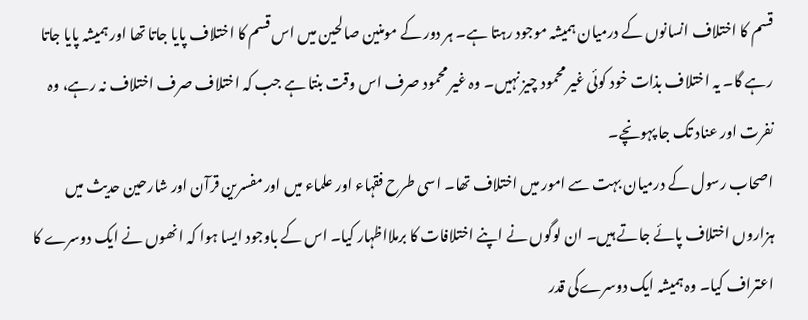قسم کا اختلاف انسانوں کے درمیان ہمیشہ موجود رہتا ہے۔ ہر دور کے مومنین صالحین میں اس قسم کا اختلاف پایا جاتا تھا اور ہمیشہ پایا جاتا رہے گا۔ یہ اختلاف بذات خود کوئی غیر محمود چیز نہیں۔ وہ غیر محمود صرف اس وقت بنتا ہے جب کہ اختلاف صرف اختلاف نہ رہے، وہ نفرت اور عناد تک جا پہونچے۔
اصحاب رسول کے درمیان بہت سے امور میں اختلاف تھا۔ اسی طرح فقہاء اور علماء میں اور مفسرین قرآن اور شارحین حدیث میں ہزاروں اختلاف پائے جاتے ہیں۔ ان لوگوں نے اپنے اختلافات کا برملااظہار کیا۔ اس کے باوجود ایسا ہوا کہ انھوں نے ایک دوسرے کا اعتراف کیا۔ وہ ہمیشہ ایک دوسرےکی قدر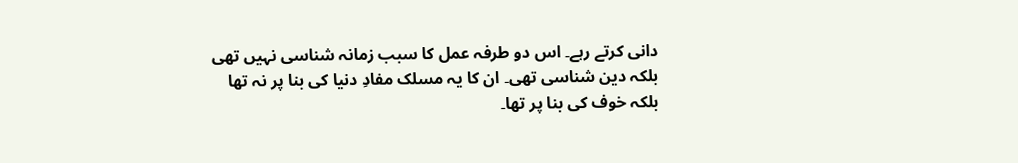دانی کرتے رہے۔ اس دو طرفہ عمل کا سبب زمانہ شناسی نہیں تھی بلکہ دین شناسی تھی۔ ان کا یہ مسلک مفادِ دنیا کی بنا پر نہ تھا بلکہ خوف کی بنا پر تھا۔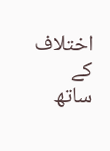اختلاف کے ساتھ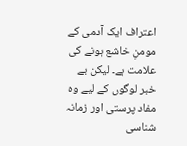اعتراف ایک آدمی کے مومنِ خاشع ہونے کی علامت ہے۔ لیکن بے خبر لوگوں کے لیے وہ مفاد پرستی اور زمانہ شناسی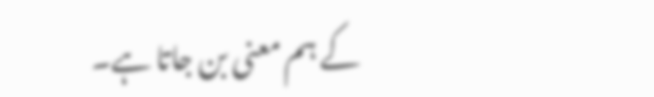کے ہم معنی بن جاتا ہے۔